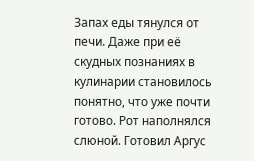Запах еды тянулся от печи. Даже при её скудных познаниях в кулинарии становилось понятно, что уже почти готово. Рот наполнялся слюной. Готовил Аргус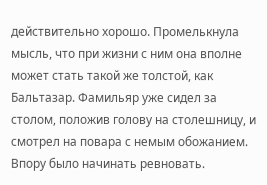действительно хорошо. Промелькнула мысль, что при жизни с ним она вполне может стать такой же толстой, как Бальтазар. Фамильяр уже сидел за столом, положив голову на столешницу, и смотрел на повара с немым обожанием. Впору было начинать ревновать.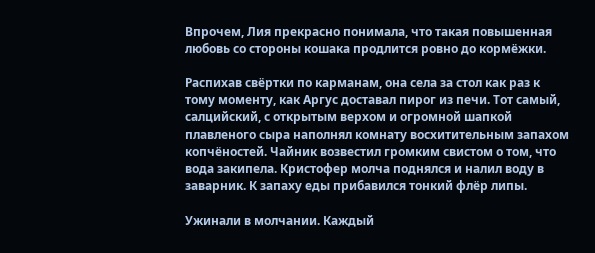Впрочем, Лия прекрасно понимала, что такая повышенная любовь со стороны кошака продлится ровно до кормёжки.

Распихав свёртки по карманам, она села за стол как раз к тому моменту, как Аргус доставал пирог из печи. Тот самый, салцийский, с открытым верхом и огромной шапкой плавленого сыра наполнял комнату восхитительным запахом копчёностей. Чайник возвестил громким свистом о том, что вода закипела. Кристофер молча поднялся и налил воду в заварник. К запаху еды прибавился тонкий флёр липы.

Ужинали в молчании. Каждый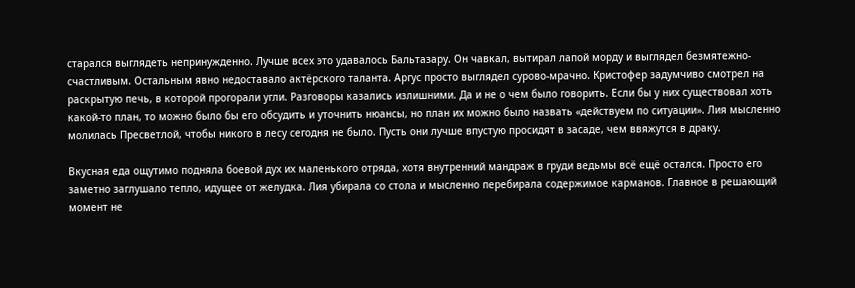старался выглядеть непринужденно. Лучше всех это удавалось Бальтазару. Он чавкал, вытирал лапой морду и выглядел безмятежно-счастливым. Остальным явно недоставало актёрского таланта. Аргус просто выглядел сурово-мрачно. Кристофер задумчиво смотрел на раскрытую печь, в которой прогорали угли. Разговоры казались излишними. Да и не о чем было говорить. Если бы у них существовал хоть какой-то план, то можно было бы его обсудить и уточнить нюансы, но план их можно было назвать «действуем по ситуации». Лия мысленно молилась Пресветлой, чтобы никого в лесу сегодня не было. Пусть они лучше впустую просидят в засаде, чем ввяжутся в драку.

Вкусная еда ощутимо подняла боевой дух их маленького отряда, хотя внутренний мандраж в груди ведьмы всё ещё остался. Просто его заметно заглушало тепло, идущее от желудка. Лия убирала со стола и мысленно перебирала содержимое карманов. Главное в решающий момент не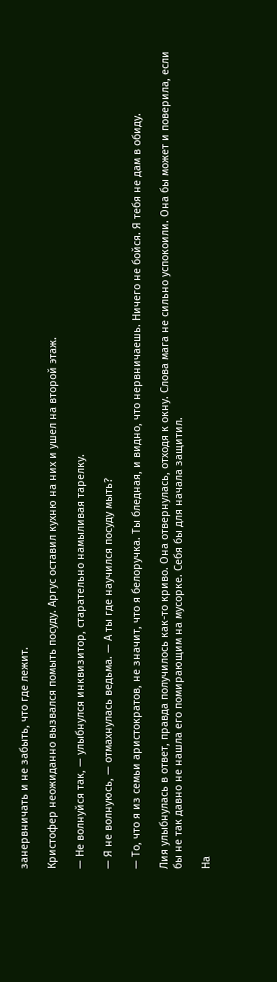занервничать и не забыть, что где лежит.

Кристофер неожиданно вызвался помыть посуду. Аргус оставил кухню на них и ушел на второй этаж.

— Не волнуйся так, — улыбнулся инквизитор, старательно намыливая тарелку.

— Я не волнуюсь, — отмахнулась ведьма. — А ты где научился посуду мыть?

— То, что я из семьи аристократов, не значит, что я белоручка. Ты бледная, и видно, что нервничаешь. Ничего не бойся. Я тебя не дам в обиду.

Лия улыбнулась в ответ, правда получилось как-то криво. Она отвернулась, отходя к окну. Слова мага не сильно успокоили. Она бы может и поверила, если бы не так давно не нашла его помирающим на мусорке. Себя бы для начала защитил.

На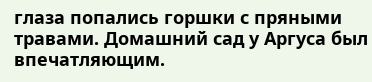глаза попались горшки с пряными травами. Домашний сад у Аргуса был впечатляющим.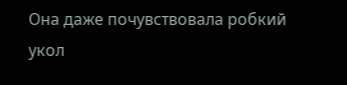Она даже почувствовала робкий укол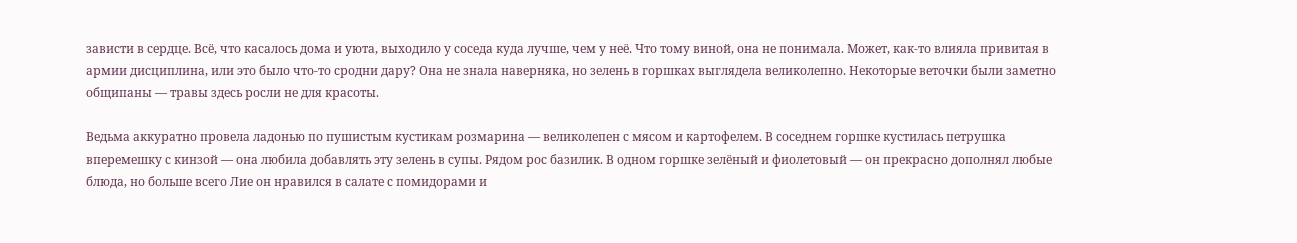зависти в сердце. Всё, что касалось дома и уюта, выходило у соседа куда лучше, чем у неё. Что тому виной, она не понимала. Может, как-то влияла привитая в армии дисциплина, или это было что-то сродни дару? Она не знала наверняка, но зелень в горшках выглядела великолепно. Некоторые веточки были заметно общипаны — травы здесь росли не для красоты.

Ведьма аккуратно провела ладонью по пушистым кустикам розмарина — великолепен с мясом и картофелем. В соседнем горшке кустилась петрушка вперемешку с кинзой — она любила добавлять эту зелень в супы. Рядом рос базилик. В одном горшке зелёный и фиолетовый — он прекрасно дополнял любые блюда, но больше всего Лие он нравился в салате с помидорами и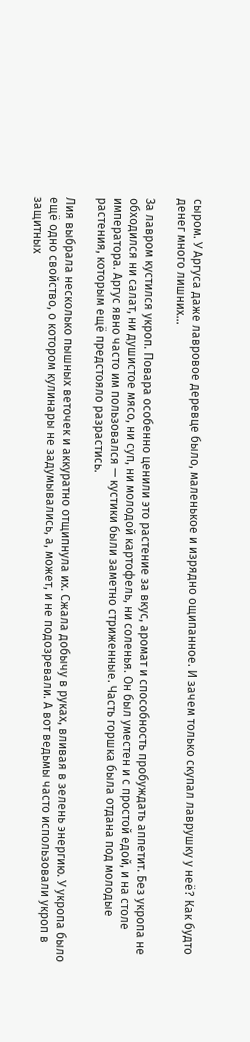сыром. У Аргуса даже лавровое деревце было, маленькое и изрядно ощипанное. И зачем только скупал лаврушку у неё? Как будто денег много лишних…

За лавром кустился укроп. Повара особенно ценили это растение за вкус, аромат и способность пробуждать аппетит. Без укропа не обходился ни салат, ни душистое мясо, ни суп, ни молодой картофель, ни соленья. Он был уместен и с простой едой, и на столе императора. Аргус явно часто им пользовался — кустики были заметно стриженные. Часть горшка была отдана под молодые растения, которым ещё предстояло разрастись.

Лия выбрала несколько пышных веточек и аккуратно отщипнула их. Сжала добычу в руках, вливая в зелень энергию. У укропа было ещё одно свойство, о котором кулинары не задумывались, а, может, и не подозревали. А вот ведьмы часто использовали укроп в защитных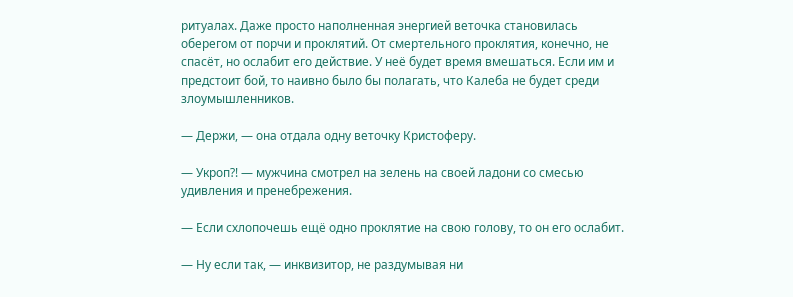ритуалах. Даже просто наполненная энергией веточка становилась оберегом от порчи и проклятий. От смертельного проклятия, конечно, не спасёт, но ослабит его действие. У неё будет время вмешаться. Если им и предстоит бой, то наивно было бы полагать, что Калеба не будет среди злоумышленников.

— Держи, — она отдала одну веточку Кристоферу.

— Укроп?! — мужчина смотрел на зелень на своей ладони со смесью удивления и пренебрежения.

— Если схлопочешь ещё одно проклятие на свою голову, то он его ослабит.

— Ну если так, — инквизитор, не раздумывая ни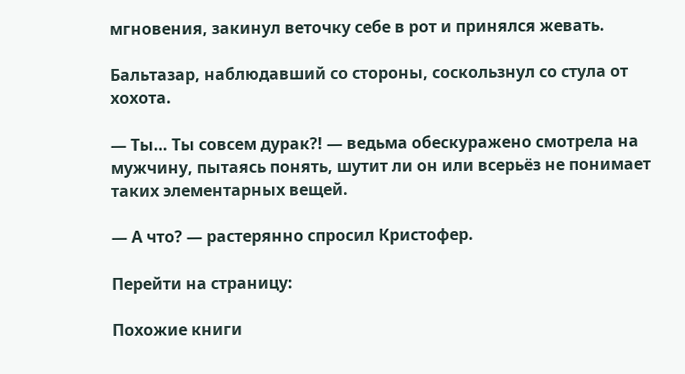мгновения, закинул веточку себе в рот и принялся жевать.

Бальтазар, наблюдавший со стороны, соскользнул со стула от хохота.

— Ты… Ты совсем дурак?! — ведьма обескуражено смотрела на мужчину, пытаясь понять, шутит ли он или всерьёз не понимает таких элементарных вещей.

— А что? — растерянно спросил Кристофер.

Перейти на страницу:

Похожие книги